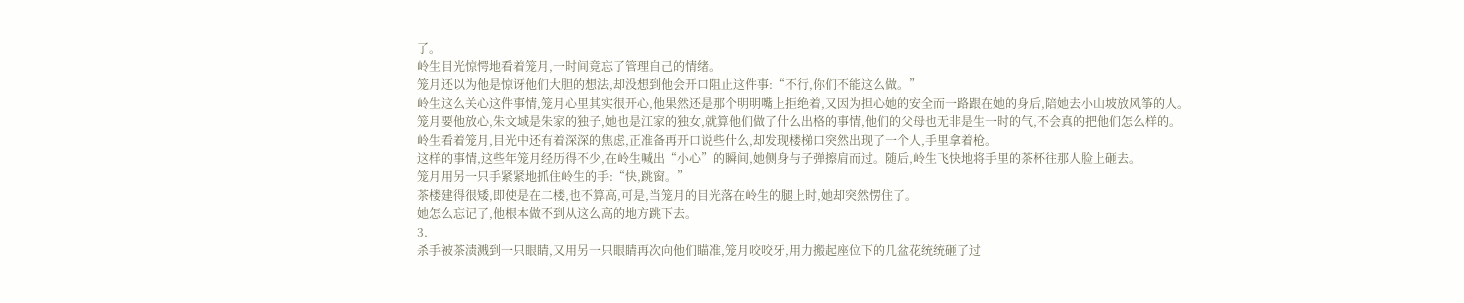了。
岭生目光惊愕地看着笼月,一时间竟忘了管理自己的情绪。
笼月还以为他是惊讶他们大胆的想法,却没想到他会开口阻止这件事:“不行,你们不能这么做。”
岭生这么关心这件事情,笼月心里其实很开心,他果然还是那个明明嘴上拒绝着,又因为担心她的安全而一路跟在她的身后,陪她去小山坡放风筝的人。
笼月要他放心,朱文域是朱家的独子,她也是江家的独女,就算他们做了什么出格的事情,他们的父母也无非是生一时的气,不会真的把他们怎么样的。
岭生看着笼月,目光中还有着深深的焦虑,正准备再开口说些什么,却发现楼梯口突然出现了一个人,手里拿着枪。
这样的事情,这些年笼月经历得不少,在岭生喊出“小心”的瞬间,她侧身与子弹擦肩而过。随后,岭生飞快地将手里的茶杯往那人脸上砸去。
笼月用另一只手紧紧地抓住岭生的手:“快,跳窗。”
茶楼建得很矮,即使是在二楼,也不算高,可是,当笼月的目光落在岭生的腿上时,她却突然愣住了。
她怎么忘记了,他根本做不到从这么高的地方跳下去。
3.
杀手被茶渍溅到一只眼睛,又用另一只眼睛再次向他们瞄准,笼月咬咬牙,用力搬起座位下的几盆花统统砸了过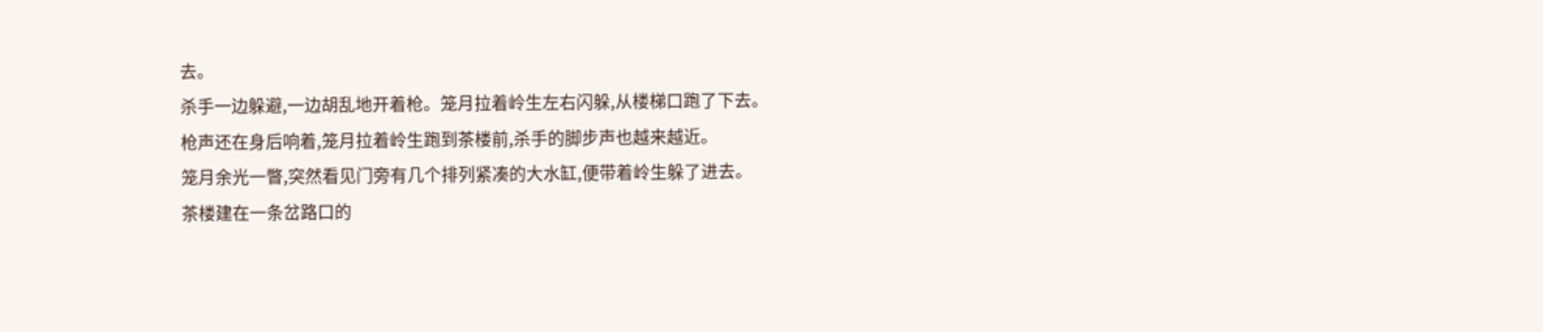去。
杀手一边躲避,一边胡乱地开着枪。笼月拉着岭生左右闪躲,从楼梯口跑了下去。
枪声还在身后响着,笼月拉着岭生跑到茶楼前,杀手的脚步声也越来越近。
笼月余光一瞥,突然看见门旁有几个排列紧凑的大水缸,便带着岭生躲了进去。
茶楼建在一条岔路口的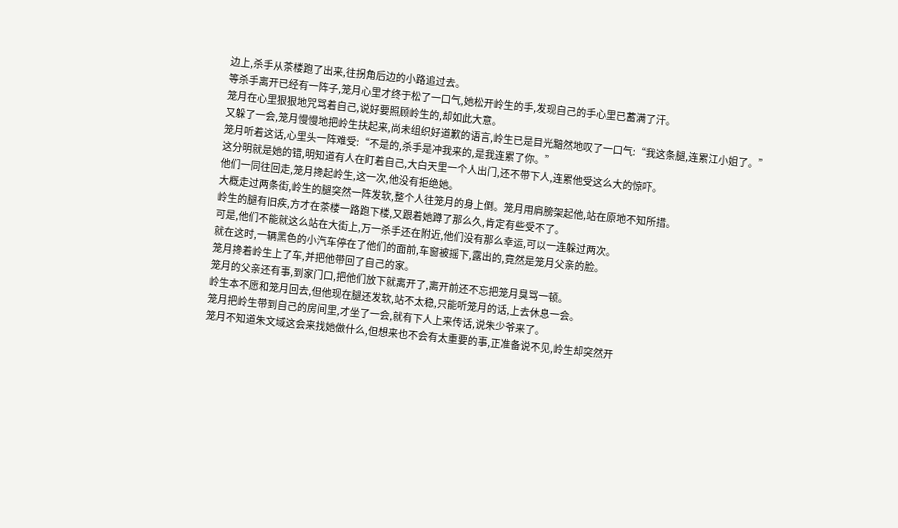边上,杀手从茶楼跑了出来,往拐角后边的小路追过去。
等杀手离开已经有一阵子,笼月心里才终于松了一口气,她松开岭生的手,发现自己的手心里已蓄满了汗。
笼月在心里狠狠地咒骂着自己,说好要照顾岭生的,却如此大意。
又躲了一会,笼月慢慢地把岭生扶起来,尚未组织好道歉的语言,岭生已是目光黯然地叹了一口气:“我这条腿,连累江小姐了。”
笼月听着这话,心里头一阵难受:“不是的,杀手是冲我来的,是我连累了你。”
这分明就是她的错,明知道有人在盯着自己,大白天里一个人出门,还不带下人,连累他受这么大的惊吓。
他们一同往回走,笼月搀起岭生,这一次,他没有拒绝她。
大概走过两条街,岭生的腿突然一阵发软,整个人往笼月的身上倒。笼月用肩膀架起他,站在原地不知所措。
岭生的腿有旧疾,方才在茶楼一路跑下楼,又跟着她蹲了那么久,肯定有些受不了。
可是,他们不能就这么站在大街上,万一杀手还在附近,他们没有那么幸运,可以一连躲过两次。
就在这时,一辆黑色的小汽车停在了他们的面前,车窗被摇下,露出的,竟然是笼月父亲的脸。
笼月搀着岭生上了车,并把他带回了自己的家。
笼月的父亲还有事,到家门口,把他们放下就离开了,离开前还不忘把笼月臭骂一顿。
岭生本不愿和笼月回去,但他现在腿还发软,站不太稳,只能听笼月的话,上去休息一会。
笼月把岭生带到自己的房间里,才坐了一会,就有下人上来传话,说朱少爷来了。
笼月不知道朱文域这会来找她做什么,但想来也不会有太重要的事,正准备说不见,岭生却突然开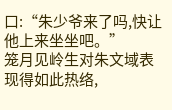口:“朱少爷来了吗,快让他上来坐坐吧。”
笼月见岭生对朱文域表现得如此热络,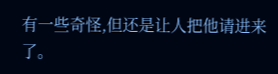有一些奇怪,但还是让人把他请进来了。